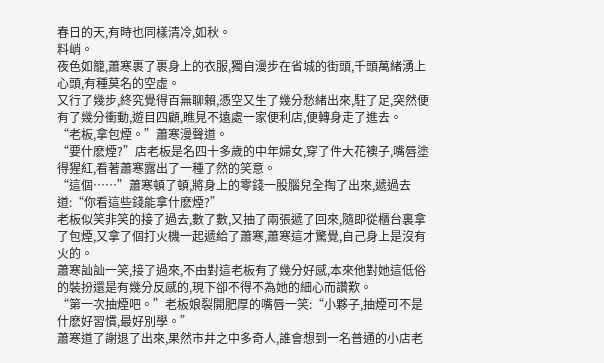春日的天,有時也同樣清冷,如秋。
料峭。
夜色如籠,蕭寒裹了裹身上的衣服,獨自漫步在省城的街頭,千頭萬緒湧上心頭,有種莫名的空虛。
又行了幾步,終究覺得百無聊賴,憑空又生了幾分愁緒出來,駐了足,突然便有了幾分衝動,遊目四顧,瞧見不遠處一家便利店,便轉身走了進去。
“老板,拿包煙。”蕭寒漫聲道。
“要什麽煙?”店老板是名四十多歲的中年婦女,穿了件大花襖子,嘴唇塗得猩紅,看著蕭寒露出了一種了然的笑意。
“這個……”蕭寒頓了頓,將身上的零錢一股腦兒全掏了出來,遞過去道:“你看這些錢能拿什麽煙?”
老板似笑非笑的接了過去,數了數,又抽了兩張遞了回來,隨即從櫃台裏拿了包煙,又拿了個打火機一起遞給了蕭寒,蕭寒這才驚覺,自己身上是沒有火的。
蕭寒訕訕一笑,接了過來,不由對這老板有了幾分好感,本來他對她這低俗的裝扮還是有幾分反感的,現下卻不得不為她的細心而讚歎。
“第一次抽煙吧。”老板娘裂開肥厚的嘴唇一笑:“小夥子,抽煙可不是什麽好習慣,最好別學。”
蕭寒道了謝退了出來,果然市井之中多奇人,誰會想到一名普通的小店老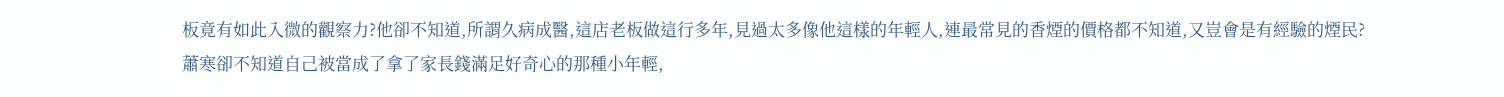板竟有如此入微的觀察力?他卻不知道,所謂久病成醫,這店老板做這行多年,見過太多像他這樣的年輕人,連最常見的香煙的價格都不知道,又豈會是有經驗的煙民?
蕭寒卻不知道自己被當成了拿了家長錢滿足好奇心的那種小年輕,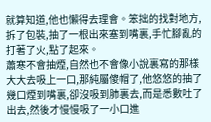就算知道,他也懶得去理會。笨拙的找對地方,拆了包裝,抽了一根出來塞到嘴裏,手忙腳亂的打著了火,點了起來。
蕭寒不會抽煙,自然也不會像小說裏寫的那樣大大去吸上一口,那純屬傻帽了,他悠悠的抽了幾口煙到嘴裏,卻沒吸到肺裏去,而是悉數吐了出去,然後才慢慢吸了一小口進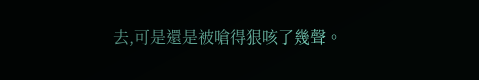去,可是還是被嗆得狠咳了幾聲。